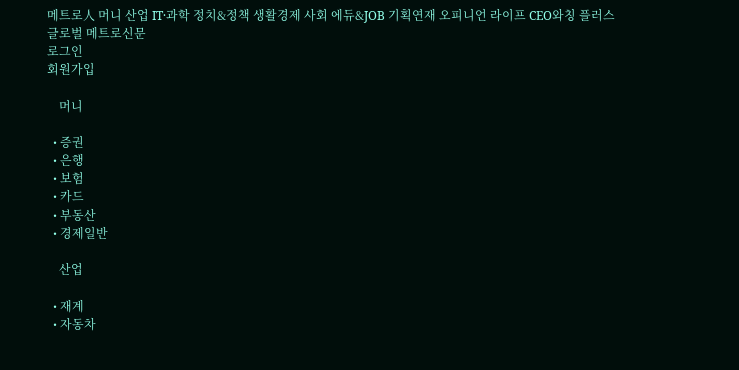메트로人 머니 산업 IT·과학 정치&정책 생활경제 사회 에듀&JOB 기획연재 오피니언 라이프 CEO와칭 플러스
글로벌 메트로신문
로그인
회원가입

    머니

  • 증권
  • 은행
  • 보험
  • 카드
  • 부동산
  • 경제일반

    산업

  • 재계
  • 자동차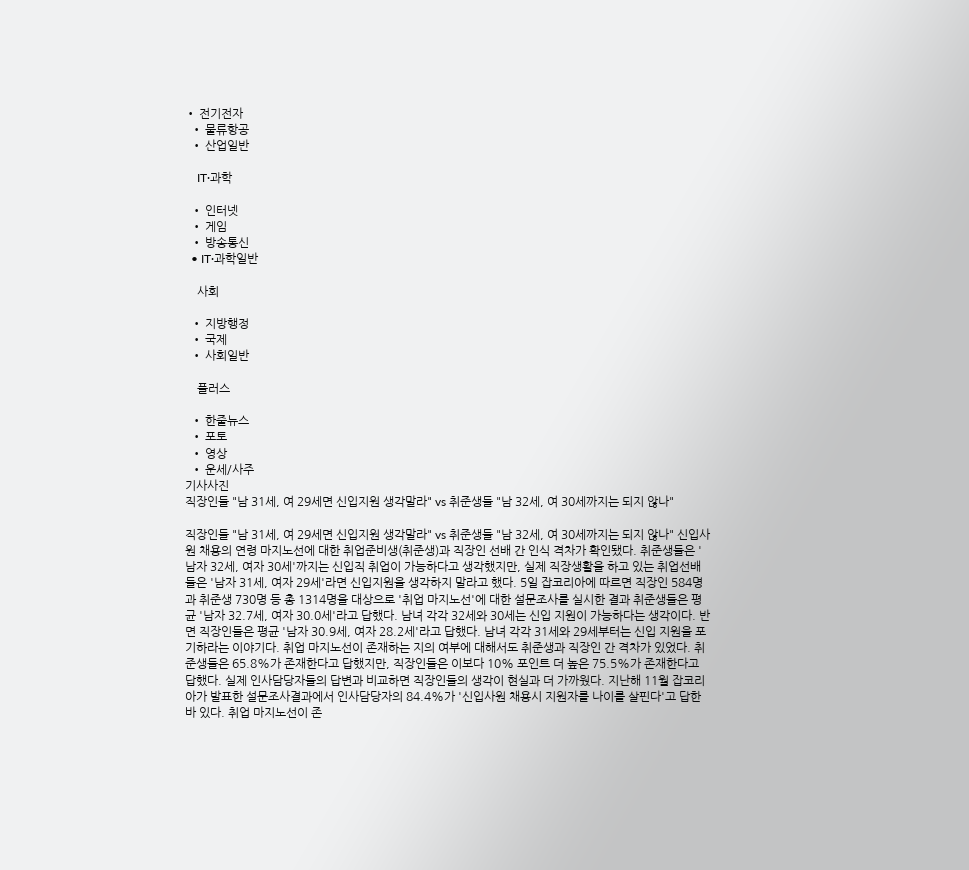• 전기전자
  • 물류항공
  • 산업일반

    IT·과학

  • 인터넷
  • 게임
  • 방송통신
  • IT·과학일반

    사회

  • 지방행정
  • 국제
  • 사회일반

    플러스

  • 한줄뉴스
  • 포토
  • 영상
  • 운세/사주
기사사진
직장인들 "남 31세, 여 29세면 신입지원 생각말라" vs 취준생들 "남 32세, 여 30세까지는 되지 않나"

직장인들 "남 31세, 여 29세면 신입지원 생각말라" vs 취준생들 "남 32세, 여 30세까지는 되지 않나" 신입사원 채용의 연령 마지노선에 대한 취업준비생(취준생)과 직장인 선배 간 인식 격차가 확인됐다. 취준생들은 '남자 32세, 여자 30세'까지는 신입직 취업이 가능하다고 생각했지만, 실제 직장생활을 하고 있는 취업선배들은 '남자 31세, 여자 29세'라면 신입지원을 생각하지 말라고 했다. 5일 잡코리아에 따르면 직장인 584명과 취준생 730명 등 총 1314명을 대상으로 '취업 마지노선'에 대한 설문조사를 실시한 결과 취준생들은 평균 '남자 32.7세, 여자 30.0세'라고 답했다. 남녀 각각 32세와 30세는 신입 지원이 가능하다는 생각이다. 반면 직장인들은 평균 '남자 30.9세, 여자 28.2세'라고 답했다. 남녀 각각 31세와 29세부터는 신입 지원을 포기하라는 이야기다. 취업 마지노선이 존재하는 지의 여부에 대해서도 취준생과 직장인 간 격차가 있었다. 취준생들은 65.8%가 존재한다고 답했지만, 직장인들은 이보다 10% 포인트 더 높은 75.5%가 존재한다고 답했다. 실제 인사담당자들의 답변과 비교하면 직장인들의 생각이 현실과 더 가까웠다. 지난해 11월 잡코리아가 발표한 설문조사결과에서 인사담당자의 84.4%가 '신입사원 채용시 지원자를 나이를 살핀다'고 답한 바 있다. 취업 마지노선이 존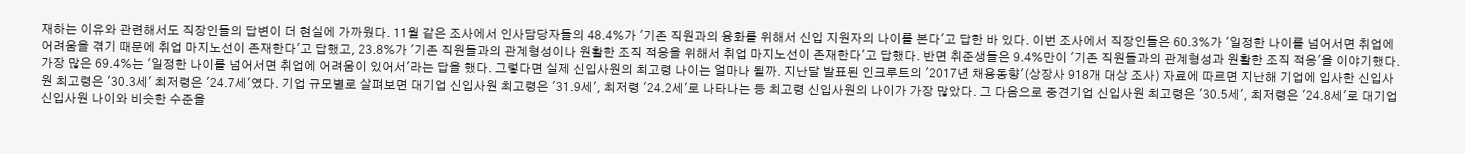재하는 이유와 관련해서도 직장인들의 답변이 더 현실에 가까웠다. 11월 같은 조사에서 인사담당자들의 48.4%가 '기존 직원과의 융화를 위해서 신입 지원자의 나이를 본다'고 답한 바 있다. 이번 조사에서 직장인들은 60.3%가 '일정한 나이를 넘어서면 취업에 어려움을 겪기 때문에 취업 마지노선이 존재한다'고 답했고, 23.8%가 '기존 직원들과의 관계형성이나 원활한 조직 적응을 위해서 취업 마지노선이 존재한다'고 답했다. 반면 취준생들은 9.4%만이 '기존 직원들과의 관계형성과 원활한 조직 적응'을 이야기했다. 가장 많은 69.4%는 '일정한 나이를 넘어서면 취업에 어려움이 있어서'라는 답을 했다. 그렇다면 실제 신입사원의 최고령 나이는 얼마나 될까. 지난달 발표된 인크루트의 '2017년 채용동향'(상장사 918개 대상 조사) 자료에 따르면 지난해 기업에 입사한 신입사원 최고령은 '30.3세' 최저령은 '24.7세'였다. 기업 규모별로 살펴보면 대기업 신입사원 최고령은 '31.9세', 최저령 '24.2세'로 나타나는 등 최고령 신입사원의 나이가 가장 많았다. 그 다음으로 중견기업 신입사원 최고령은 '30.5세', 최저령은 '24.8세'로 대기업 신입사원 나이와 비슷한 수준을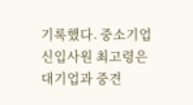기록했다. 중소기업 신입사원 최고령은 대기업과 중견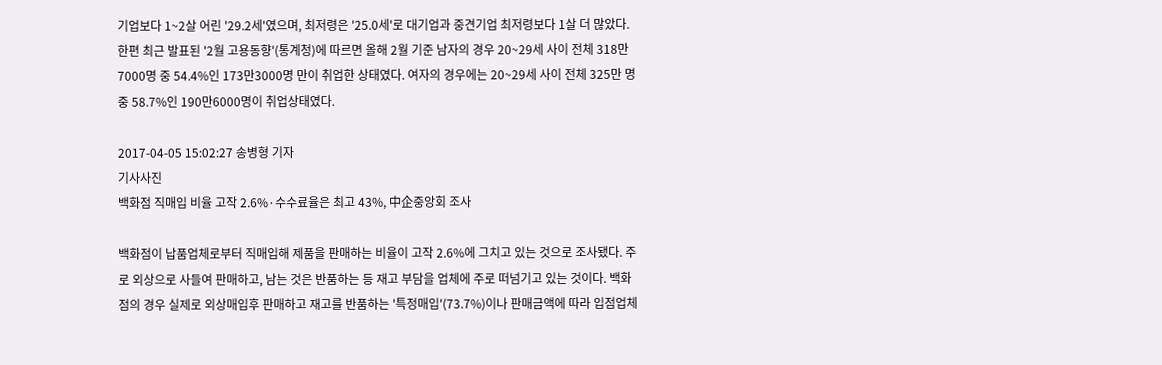기업보다 1~2살 어린 '29.2세'였으며, 최저령은 '25.0세'로 대기업과 중견기업 최저령보다 1살 더 많았다. 한편 최근 발표된 '2월 고용동향'(통계청)에 따르면 올해 2월 기준 남자의 경우 20~29세 사이 전체 318만7000명 중 54.4%인 173만3000명 만이 취업한 상태였다. 여자의 경우에는 20~29세 사이 전체 325만 명 중 58.7%인 190만6000명이 취업상태였다.

2017-04-05 15:02:27 송병형 기자
기사사진
백화점 직매입 비율 고작 2.6%·수수료율은 최고 43%, 中企중앙회 조사

백화점이 납품업체로부터 직매입해 제품을 판매하는 비율이 고작 2.6%에 그치고 있는 것으로 조사됐다. 주로 외상으로 사들여 판매하고, 남는 것은 반품하는 등 재고 부담을 업체에 주로 떠넘기고 있는 것이다. 백화점의 경우 실제로 외상매입후 판매하고 재고를 반품하는 '특정매입'(73.7%)이나 판매금액에 따라 입점업체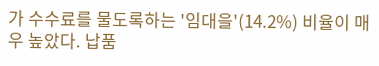가 수수료를 물도록하는 '임대을'(14.2%) 비율이 매우 높았다. 납품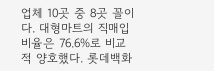업체 10곳 중 8곳 꼴이다. 대형마트의 직매입 비율은 76.6%로 비교적 양호했다. 롯데백화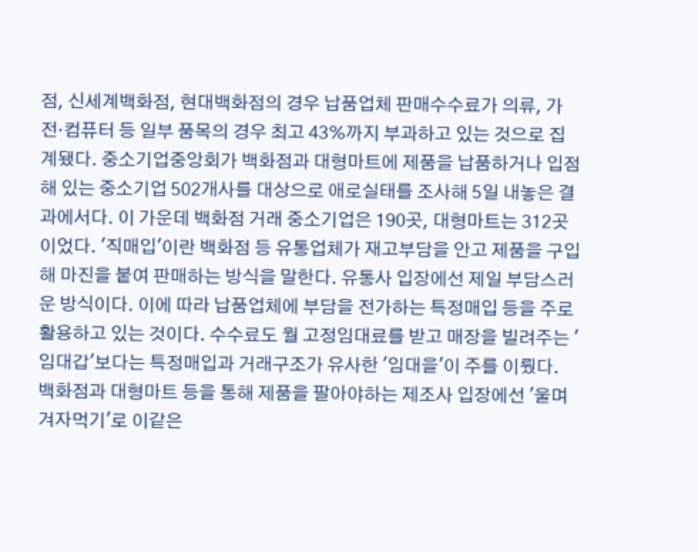점, 신세계백화점, 현대백화점의 경우 납품업체 판매수수료가 의류, 가전·컴퓨터 등 일부 품목의 경우 최고 43%까지 부과하고 있는 것으로 집계됐다. 중소기업중앙회가 백화점과 대형마트에 제품을 납품하거나 입점해 있는 중소기업 502개사를 대상으로 애로실태를 조사해 5일 내놓은 결과에서다. 이 가운데 백화점 거래 중소기업은 190곳, 대형마트는 312곳이었다. '직매입'이란 백화점 등 유통업체가 재고부담을 안고 제품을 구입해 마진을 붙여 판매하는 방식을 말한다. 유통사 입장에선 제일 부담스러운 방식이다. 이에 따라 납품업체에 부담을 전가하는 특정매입 등을 주로 활용하고 있는 것이다. 수수료도 월 고정임대료를 받고 매장을 빌려주는 '임대갑'보다는 특정매입과 거래구조가 유사한 '임대을'이 주를 이뤘다. 백화점과 대형마트 등을 통해 제품을 팔아야하는 제조사 입장에선 '울며 겨자먹기'로 이같은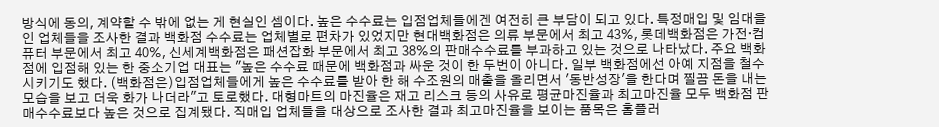방식에 동의, 계약할 수 밖에 없는 게 현실인 셈이다. 높은 수수료는 입점업체들에겐 여전히 큰 부담이 되고 있다. 특정매입 및 임대을인 업체들을 조사한 결과 백화점 수수료는 업체별로 편차가 있었지만 현대백화점은 의류 부문에서 최고 43%, 롯데백화점은 가전·컴퓨터 부문에서 최고 40%, 신세계백화점은 패션잡화 부문에서 최고 38%의 판매수수료를 부과하고 있는 것으로 나타났다. 주요 백화점에 입점해 있는 한 중소기업 대표는 "높은 수수료 때문에 백화점과 싸운 것이 한 두번이 아니다. 일부 백화점에선 아예 지점을 철수시키기도 했다. (백화점은)입점업체들에게 높은 수수료를 받아 한 해 수조원의 매출을 올리면서 '동반성장'을 한다며 찔끔 돈을 내는 모습을 보고 더욱 화가 나더라"고 토로했다. 대형마트의 마진율은 재고 리스크 등의 사유로 평균마진율과 최고마진율 모두 백화점 판매수수료보다 높은 것으로 집계됐다. 직매입 업체들을 대상으로 조사한 결과 최고마진율을 보이는 품목은 홈플러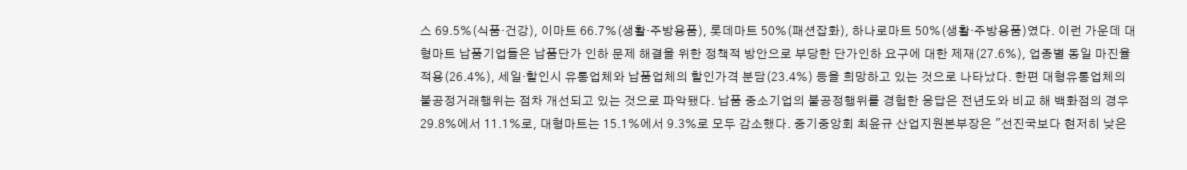스 69.5%(식품·건강), 이마트 66.7%(생활·주방용품), 롯데마트 50%(패션잡화), 하나로마트 50%(생활·주방용품)였다. 이런 가운데 대형마트 납품기업들은 납품단가 인하 문제 해결을 위한 정책적 방안으로 부당한 단가인하 요구에 대한 제재(27.6%), 업종별 동일 마진율 적용(26.4%), 세일·할인시 유통업체와 납품업체의 할인가격 분담(23.4%) 등을 희망하고 있는 것으로 나타났다. 한편 대형유통업체의 불공정거래행위는 점차 개선되고 있는 것으로 파악됐다. 납품 중소기업의 불공정행위를 경험한 응답은 전년도와 비교 해 백화점의 경우 29.8%에서 11.1%로, 대형마트는 15.1%에서 9.3%로 모두 감소했다. 중기중앙회 최윤규 산업지원본부장은 "선진국보다 현저히 낮은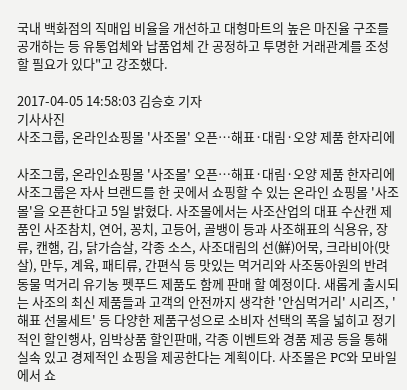국내 백화점의 직매입 비율을 개선하고 대형마트의 높은 마진율 구조를 공개하는 등 유통업체와 납품업체 간 공정하고 투명한 거래관계를 조성할 필요가 있다"고 강조했다.

2017-04-05 14:58:03 김승호 기자
기사사진
사조그룹, 온라인쇼핑몰 '사조몰' 오픈…해표·대림·오양 제품 한자리에

사조그룹, 온라인쇼핑몰 '사조몰' 오픈…해표·대림·오양 제품 한자리에 사조그룹은 자사 브랜드를 한 곳에서 쇼핑할 수 있는 온라인 쇼핑몰 '사조몰'을 오픈한다고 5일 밝혔다. 사조몰에서는 사조산업의 대표 수산캔 제품인 사조참치, 연어, 꽁치, 고등어, 골뱅이 등과 사조해표의 식용유, 장류, 캔햄, 김, 닭가슴살, 각종 소스, 사조대림의 선(鮮)어묵, 크라비아(맛살), 만두, 계육, 패티류, 간편식 등 맛있는 먹거리와 사조동아원의 반려동물 먹거리 유기농 펫푸드 제품도 함께 판매 할 예정이다. 새롭게 출시되는 사조의 최신 제품들과 고객의 안전까지 생각한 '안심먹거리' 시리즈, '해표 선물세트' 등 다양한 제품구성으로 소비자 선택의 폭을 넓히고 정기적인 할인행사, 임박상품 할인판매, 각종 이벤트와 경품 제공 등을 통해 실속 있고 경제적인 쇼핑을 제공한다는 계획이다. 사조몰은 PC와 모바일에서 쇼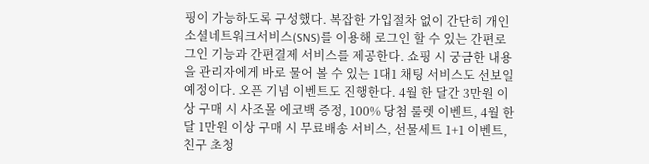핑이 가능하도록 구성했다. 복잡한 가입절차 없이 간단히 개인 소셜네트워크서비스(SNS)를 이용해 로그인 할 수 있는 간편로그인 기능과 간편결제 서비스를 제공한다. 쇼핑 시 궁금한 내용을 관리자에게 바로 물어 볼 수 있는 1대1 채팅 서비스도 선보일 예정이다. 오픈 기념 이벤트도 진행한다. 4월 한 달간 3만원 이상 구매 시 사조몰 에코백 증정, 100% 당첨 룰렛 이벤트, 4월 한 달 1만원 이상 구매 시 무료배송 서비스, 선물세트 1+1 이벤트, 친구 초청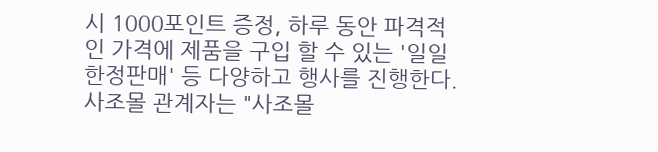시 1000포인트 증정, 하루 동안 파격적인 가격에 제품을 구입 할 수 있는 '일일 한정판매' 등 다양하고 행사를 진행한다. 사조몰 관계자는 "사조몰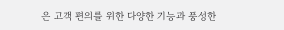은 고객 편의를 위한 다양한 기능과 풍성한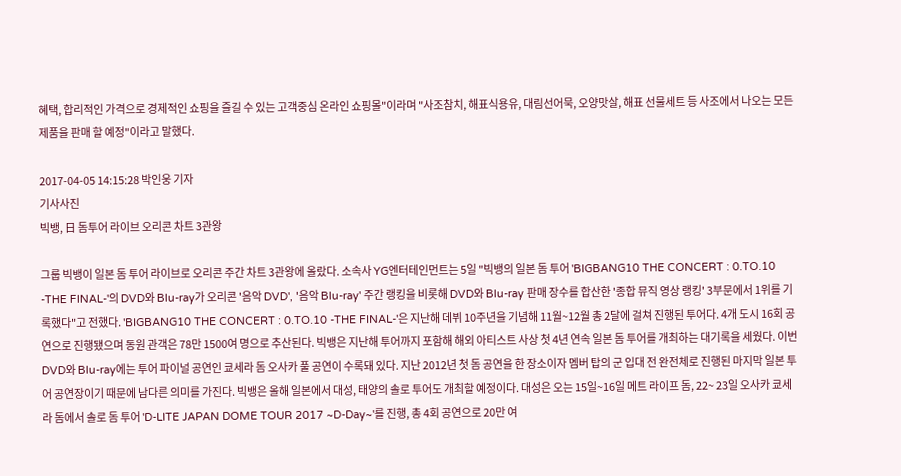혜택, 합리적인 가격으로 경제적인 쇼핑을 즐길 수 있는 고객중심 온라인 쇼핑몰"이라며 "사조참치, 해표식용유, 대림선어묵, 오양맛살, 해표 선물세트 등 사조에서 나오는 모든 제품을 판매 할 예정"이라고 말했다.

2017-04-05 14:15:28 박인웅 기자
기사사진
빅뱅, 日 돔투어 라이브 오리콘 차트 3관왕

그룹 빅뱅이 일본 돔 투어 라이브로 오리콘 주간 차트 3관왕에 올랐다. 소속사 YG엔터테인먼트는 5일 "빅뱅의 일본 돔 투어 'BIGBANG10 THE CONCERT : 0.TO.10 -THE FINAL-'의 DVD와 Blu-ray가 오리콘 '음악 DVD', '음악 Blu-ray' 주간 랭킹을 비롯해 DVD와 Blu-ray 판매 장수를 합산한 '종합 뮤직 영상 랭킹' 3부문에서 1위를 기록했다"고 전했다. 'BIGBANG10 THE CONCERT : 0.TO.10 -THE FINAL-'은 지난해 데뷔 10주년을 기념해 11월~12월 총 2달에 걸쳐 진행된 투어다. 4개 도시 16회 공연으로 진행됐으며 동원 관객은 78만 1500여 명으로 추산된다. 빅뱅은 지난해 투어까지 포함해 해외 아티스트 사상 첫 4년 연속 일본 돔 투어를 개최하는 대기록을 세웠다. 이번 DVD와 Blu-ray에는 투어 파이널 공연인 쿄세라 돔 오사카 풀 공연이 수록돼 있다. 지난 2012년 첫 돔 공연을 한 장소이자 멤버 탑의 군 입대 전 완전체로 진행된 마지막 일본 투어 공연장이기 때문에 남다른 의미를 가진다. 빅뱅은 올해 일본에서 대성, 태양의 솔로 투어도 개최할 예정이다. 대성은 오는 15일~16일 메트 라이프 돔, 22~ 23일 오사카 쿄세라 돔에서 솔로 돔 투어 'D-LITE JAPAN DOME TOUR 2017 ~D-Day~'를 진행, 총 4회 공연으로 20만 여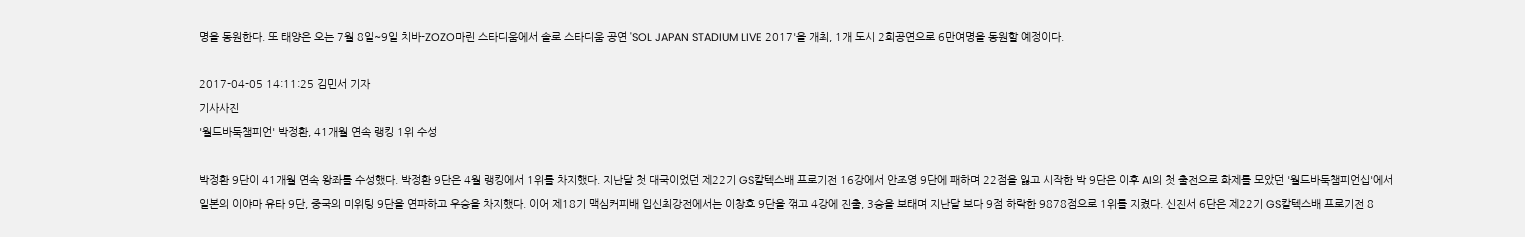명을 동원한다. 또 태양은 오는 7월 8일~9일 치바-ZOZO마린 스타디움에서 솔로 스타디움 공연 'SOL JAPAN STADIUM LIVE 2017'을 개최, 1개 도시 2회공연으로 6만여명을 동원할 예정이다.

2017-04-05 14:11:25 김민서 기자
기사사진
'월드바둑챔피언' 박정환, 41개월 연속 랭킹 1위 수성

박정환 9단이 41개월 연속 왕좌를 수성했다. 박정환 9단은 4월 랭킹에서 1위를 차지했다. 지난달 첫 대국이었던 제22기 GS칼텍스배 프로기전 16강에서 안조영 9단에 패하며 22점을 잃고 시작한 박 9단은 이후 AI의 첫 출전으로 화제를 모았던 '월드바둑챔피언십'에서 일본의 이야마 유타 9단, 중국의 미위팅 9단을 연파하고 우승을 차지했다. 이어 제18기 맥심커피배 입신최강전에서는 이창호 9단을 꺾고 4강에 진출, 3승을 보태며 지난달 보다 9점 하락한 9878점으로 1위를 지켰다. 신진서 6단은 제22기 GS칼텍스배 프로기전 8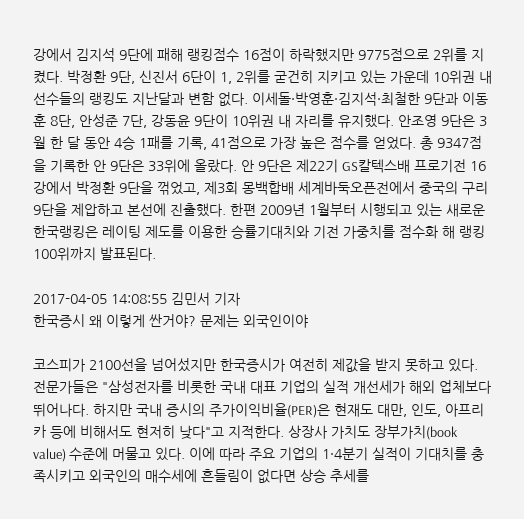강에서 김지석 9단에 패해 랭킹점수 16점이 하락했지만 9775점으로 2위를 지켰다. 박정환 9단, 신진서 6단이 1, 2위를 굳건히 지키고 있는 가운데 10위권 내 선수들의 랭킹도 지난달과 변함 없다. 이세돌·박영훈·김지석·최철한 9단과 이동훈 8단, 안성준 7단, 강동윤 9단이 10위권 내 자리를 유지했다. 안조영 9단은 3월 한 달 동안 4승 1패를 기록, 41점으로 가장 높은 점수를 얻었다. 총 9347점을 기록한 안 9단은 33위에 올랐다. 안 9단은 제22기 GS칼텍스배 프로기전 16강에서 박정환 9단을 꺾었고, 제3회 몽백합배 세계바둑오픈전에서 중국의 구리 9단을 제압하고 본선에 진출했다. 한편 2009년 1월부터 시행되고 있는 새로운 한국랭킹은 레이팅 제도를 이용한 승률기대치와 기전 가중치를 점수화 해 랭킹 100위까지 발표된다.

2017-04-05 14:08:55 김민서 기자
한국증시 왜 이렇게 싼거야? 문제는 외국인이야

코스피가 2100선을 넘어섰지만 한국증시가 여전히 제값을 받지 못하고 있다. 전문가들은 "삼성전자를 비롯한 국내 대표 기업의 실적 개선세가 해외 업체보다 뛰어나다. 하지만 국내 증시의 주가이익비율(PER)은 현재도 대만, 인도, 아프리카 등에 비해서도 현저히 낮다"고 지적한다. 상장사 가치도 장부가치(book value) 수준에 머물고 있다. 이에 따라 주요 기업의 1·4분기 실적이 기대치를 충족시키고 외국인의 매수세에 흔들림이 없다면 상승 추세를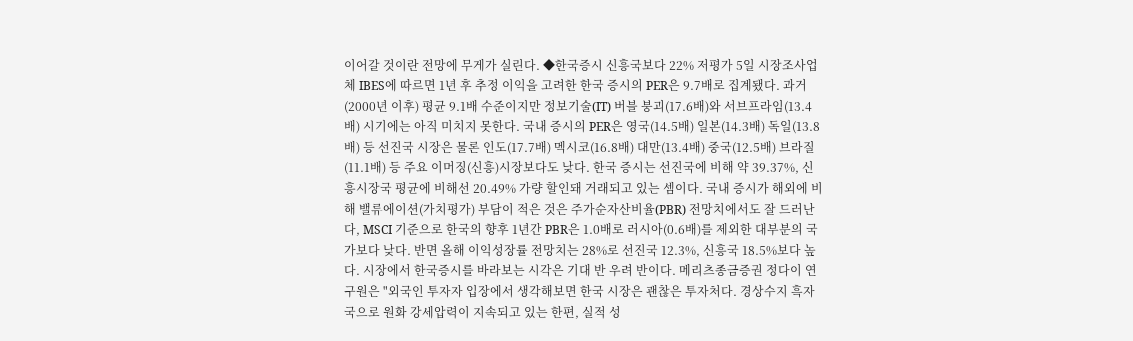이어갈 것이란 전망에 무게가 실린다. ◆한국증시 신흥국보다 22% 저평가 5일 시장조사업체 IBES에 따르면 1년 후 추정 이익을 고려한 한국 증시의 PER은 9.7배로 집계됐다. 과거(2000년 이후) 평균 9.1배 수준이지만 정보기술(IT) 버블 붕괴(17.6배)와 서브프라임(13.4배) 시기에는 아직 미치지 못한다. 국내 증시의 PER은 영국(14.5배) 일본(14.3배) 독일(13.8배) 등 선진국 시장은 물론 인도(17.7배) 멕시코(16.8배) 대만(13.4배) 중국(12.5배) 브라질(11.1배) 등 주요 이머징(신흥)시장보다도 낮다. 한국 증시는 선진국에 비해 약 39.37%, 신흥시장국 평균에 비해선 20.49% 가량 할인돼 거래되고 있는 셈이다. 국내 증시가 해외에 비해 밸류에이션(가치평가) 부담이 적은 것은 주가순자산비율(PBR) 전망치에서도 잘 드러난다, MSCI 기준으로 한국의 향후 1년간 PBR은 1.0배로 러시아(0.6배)를 제외한 대부분의 국가보다 낮다. 반면 올해 이익성장률 전망치는 28%로 선진국 12.3%, 신흥국 18.5%보다 높다. 시장에서 한국증시를 바라보는 시각은 기대 반 우려 반이다. 메리츠종금증권 정다이 연구원은 "외국인 투자자 입장에서 생각해보면 한국 시장은 괜찮은 투자처다. 경상수지 흑자국으로 원화 강세압력이 지속되고 있는 한편, 실적 성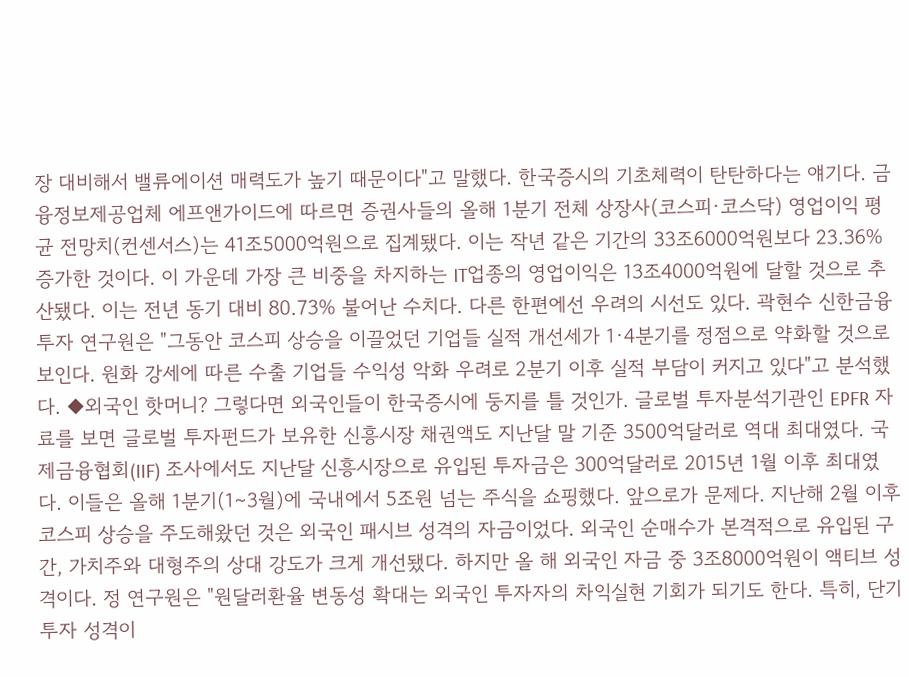장 대비해서 밸류에이션 매력도가 높기 때문이다"고 말했다. 한국증시의 기초체력이 탄탄하다는 얘기다. 금융정보제공업체 에프앤가이드에 따르면 증권사들의 올해 1분기 전체 상장사(코스피·코스닥) 영업이익 평균 전망치(컨센서스)는 41조5000억원으로 집계됐다. 이는 작년 같은 기간의 33조6000억원보다 23.36% 증가한 것이다. 이 가운데 가장 큰 비중을 차지하는 IT업종의 영업이익은 13조4000억원에 달할 것으로 추산됐다. 이는 전년 동기 대비 80.73% 불어난 수치다. 다른 한편에선 우려의 시선도 있다. 곽현수 신한금융투자 연구원은 "그동안 코스피 상승을 이끌었던 기업들 실적 개선세가 1·4분기를 정점으로 약화할 것으로 보인다. 원화 강세에 따른 수출 기업들 수익성 악화 우려로 2분기 이후 실적 부담이 커지고 있다"고 분석했다. ◆외국인 핫머니? 그렇다면 외국인들이 한국증시에 둥지를 틀 것인가. 글로벌 투자분석기관인 EPFR 자료를 보면 글로벌 투자펀드가 보유한 신흥시장 채권액도 지난달 말 기준 3500억달러로 역대 최대였다. 국제금융협회(IIF) 조사에서도 지난달 신흥시장으로 유입된 투자금은 300억달러로 2015년 1월 이후 최대였다. 이들은 올해 1분기(1∼3월)에 국내에서 5조원 넘는 주식을 쇼핑했다. 앞으로가 문제다. 지난해 2월 이후 코스피 상승을 주도해왔던 것은 외국인 패시브 성격의 자금이었다. 외국인 순매수가 본격적으로 유입된 구간, 가치주와 대형주의 상대 강도가 크게 개선됐다. 하지만 올 해 외국인 자금 중 3조8000억원이 액티브 성격이다. 정 연구원은 "원달러환율 변동성 확대는 외국인 투자자의 차익실현 기회가 되기도 한다. 특히, 단기 투자 성격이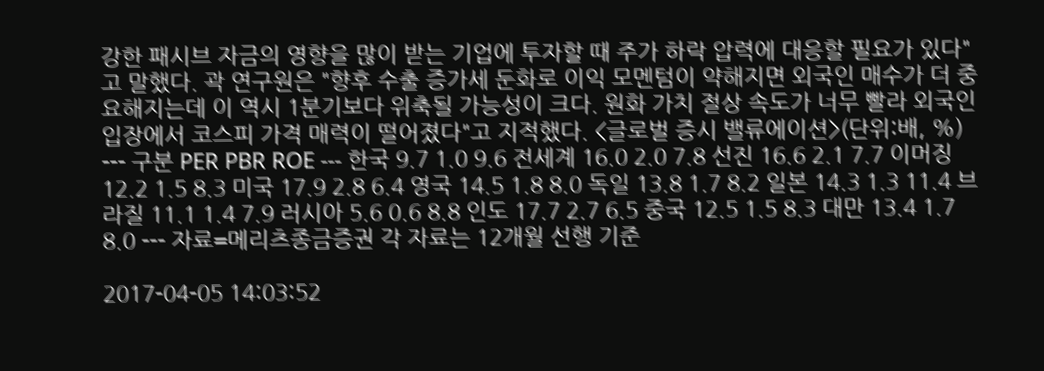강한 패시브 자금의 영향을 많이 받는 기업에 투자할 때 주가 하락 압력에 대응할 필요가 있다"고 말했다. 곽 연구원은 "향후 수출 증가세 둔화로 이익 모멘텀이 약해지면 외국인 매수가 더 중요해지는데 이 역시 1분기보다 위축될 가능성이 크다. 원화 가치 절상 속도가 너무 빨라 외국인 입장에서 코스피 가격 매력이 떨어졌다"고 지적했다. <글로벌 증시 밸류에이션>(단위:배, %) --- 구분 PER PBR ROE --- 한국 9.7 1.0 9.6 전세계 16.0 2.0 7.8 선진 16.6 2.1 7.7 이머징 12.2 1.5 8.3 미국 17.9 2.8 6.4 영국 14.5 1.8 8.0 독일 13.8 1.7 8.2 일본 14.3 1.3 11.4 브라질 11.1 1.4 7.9 러시아 5.6 0.6 8.8 인도 17.7 2.7 6.5 중국 12.5 1.5 8.3 대만 13.4 1.7 8.0 --- 자료=메리츠종금증권 각 자료는 12개월 선행 기준

2017-04-05 14:03:52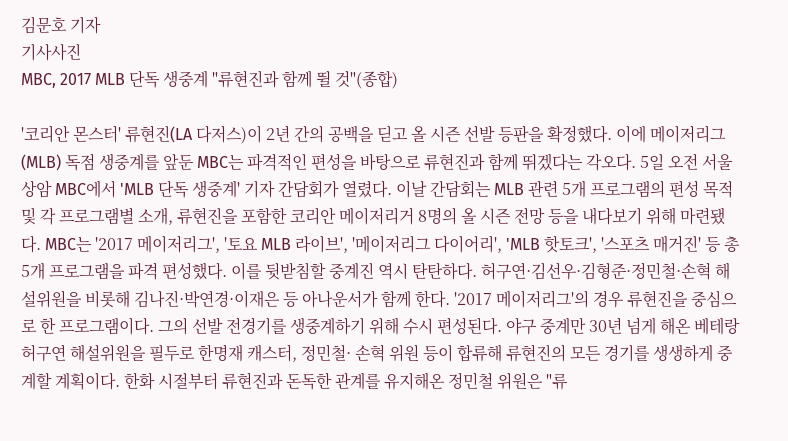김문호 기자
기사사진
MBC, 2017 MLB 단독 생중계 "류현진과 함께 뛸 것"(종합)

'코리안 몬스터' 류현진(LA 다저스)이 2년 간의 공백을 딛고 올 시즌 선발 등판을 확정했다. 이에 메이저리그(MLB) 독점 생중계를 앞둔 MBC는 파격적인 편성을 바탕으로 류현진과 함께 뛰겠다는 각오다. 5일 오전 서울 상암 MBC에서 'MLB 단독 생중계' 기자 간담회가 열렸다. 이날 간담회는 MLB 관련 5개 프로그램의 편성 목적 및 각 프로그램별 소개, 류현진을 포함한 코리안 메이저리거 8명의 올 시즌 전망 등을 내다보기 위해 마련됐다. MBC는 '2017 메이저리그', '토요 MLB 라이브', '메이저리그 다이어리', 'MLB 핫토크', '스포츠 매거진' 등 총 5개 프로그램을 파격 편성했다. 이를 뒷받침할 중계진 역시 탄탄하다. 허구연·김선우·김형준·정민철·손혁 해설위원을 비롯해 김나진·박연경·이재은 등 아나운서가 함께 한다. '2017 메이저리그'의 경우 류현진을 중심으로 한 프로그램이다. 그의 선발 전경기를 생중계하기 위해 수시 편성된다. 야구 중계만 30년 넘게 해온 베테랑 허구연 해설위원을 필두로 한명재 캐스터, 정민철· 손혁 위원 등이 합류해 류현진의 모든 경기를 생생하게 중계할 계획이다. 한화 시절부터 류현진과 돈독한 관계를 유지해온 정민철 위원은 "류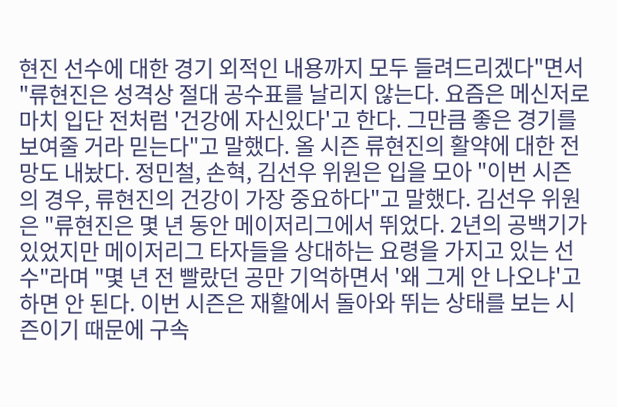현진 선수에 대한 경기 외적인 내용까지 모두 들려드리겠다"면서 "류현진은 성격상 절대 공수표를 날리지 않는다. 요즘은 메신저로 마치 입단 전처럼 '건강에 자신있다'고 한다. 그만큼 좋은 경기를 보여줄 거라 믿는다"고 말했다. 올 시즌 류현진의 활약에 대한 전망도 내놨다. 정민철, 손혁, 김선우 위원은 입을 모아 "이번 시즌의 경우, 류현진의 건강이 가장 중요하다"고 말했다. 김선우 위원은 "류현진은 몇 년 동안 메이저리그에서 뛰었다. 2년의 공백기가 있었지만 메이저리그 타자들을 상대하는 요령을 가지고 있는 선수"라며 "몇 년 전 빨랐던 공만 기억하면서 '왜 그게 안 나오냐'고 하면 안 된다. 이번 시즌은 재활에서 돌아와 뛰는 상태를 보는 시즌이기 때문에 구속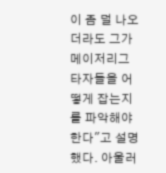이 좀 덜 나오더라도 그가 메이저리그 타자들을 어떻게 잡는지를 파악해야 한다"고 설명했다. 아울러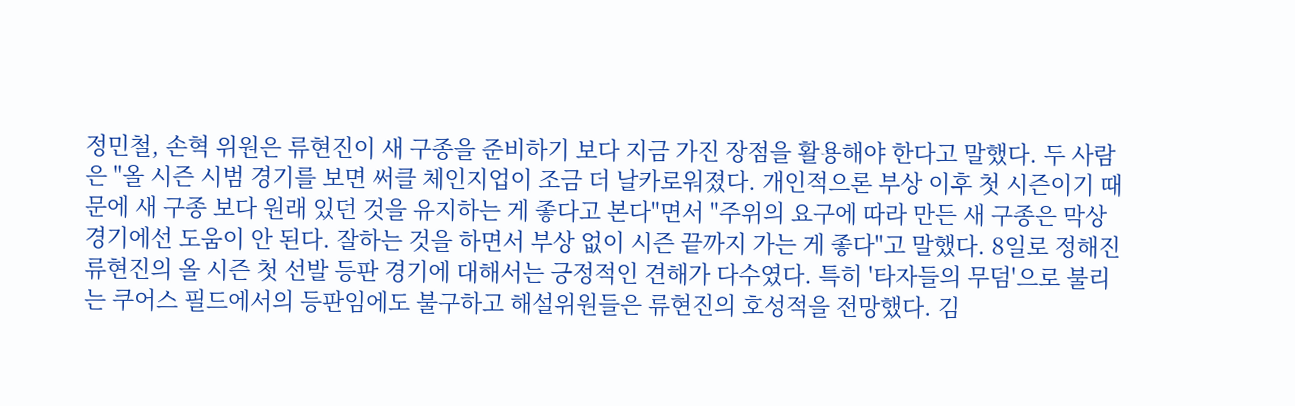정민철, 손혁 위원은 류현진이 새 구종을 준비하기 보다 지금 가진 장점을 활용해야 한다고 말했다. 두 사람은 "올 시즌 시범 경기를 보면 써클 체인지업이 조금 더 날카로워졌다. 개인적으론 부상 이후 첫 시즌이기 때문에 새 구종 보다 원래 있던 것을 유지하는 게 좋다고 본다"면서 "주위의 요구에 따라 만든 새 구종은 막상 경기에선 도움이 안 된다. 잘하는 것을 하면서 부상 없이 시즌 끝까지 가는 게 좋다"고 말했다. 8일로 정해진 류현진의 올 시즌 첫 선발 등판 경기에 대해서는 긍정적인 견해가 다수였다. 특히 '타자들의 무덤'으로 불리는 쿠어스 필드에서의 등판임에도 불구하고 해설위원들은 류현진의 호성적을 전망했다. 김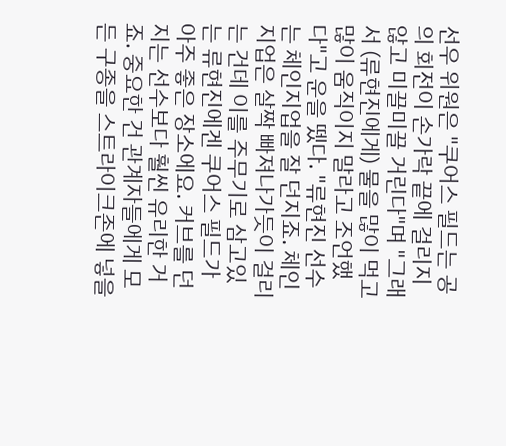선우 위원은 "쿠어스 필드는 공의 회전이 손가락 끝에 걸리지 않고 미끌미끌 거린다"며 "그래서 (류현진에게) 물을 많이 먹고 많이 움직이지 말라고 조언했다"고 운을 뗐다. "류현진 선수는 체인지업을 잘 던지죠. 체인지업은 살짝 빠져나가듯이 걸리는 건데 이를 주무기로 삼고있는 류현진에겐 쿠어스 필드가 아주 좋은 장소에요. 커브를 던지는 선수보다 훨씬 유리한 거죠. 중요한 건 관계자들에게 모든 구종을 스트라이크존에 넣을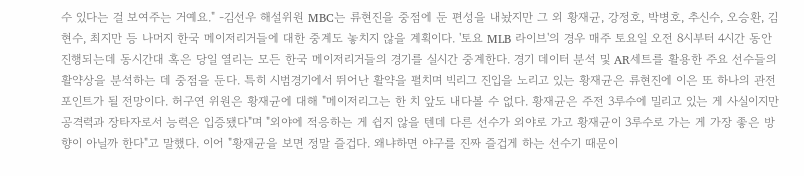수 있다는 걸 보여주는 거예요." -김선우 해설위원 MBC는 류현진을 중점에 둔 편성을 내놨지만 그 외 황재균, 강정호, 박병호, 추신수, 오승환, 김현수, 최지만 등 나머지 한국 메이저리거들에 대한 중계도 놓치지 않을 계획이다. '토요 MLB 라이브'의 경우 매주 토요일 오전 8시부터 4시간 동안 진행되는데 동시간대 혹은 당일 열리는 모든 한국 메이저리거들의 경기를 실시간 중계한다. 경기 데이터 분석 및 AR세트를 활용한 주요 선수들의 활약상을 분석하는 데 중점을 둔다. 특히 시범경기에서 뛰어난 활약을 펼치며 빅리그 진입을 노리고 있는 황재균은 류현진에 이은 또 하나의 관전 포인트가 될 전망이다. 허구연 위원은 황재균에 대해 "메이저리그는 한 치 앞도 내다볼 수 없다. 황재균은 주전 3루수에 밀리고 있는 게 사실이지만 공격력과 장타자로서 능력은 입증됐다"며 "외야에 적응하는 게 쉽지 않을 텐데 다른 선수가 외야로 가고 황재균이 3루수로 가는 게 가장 좋은 방향이 아닐까 한다"고 말했다. 이어 "황재균을 보면 정말 즐겁다. 왜냐하면 야구를 진짜 즐겁게 하는 선수기 때문이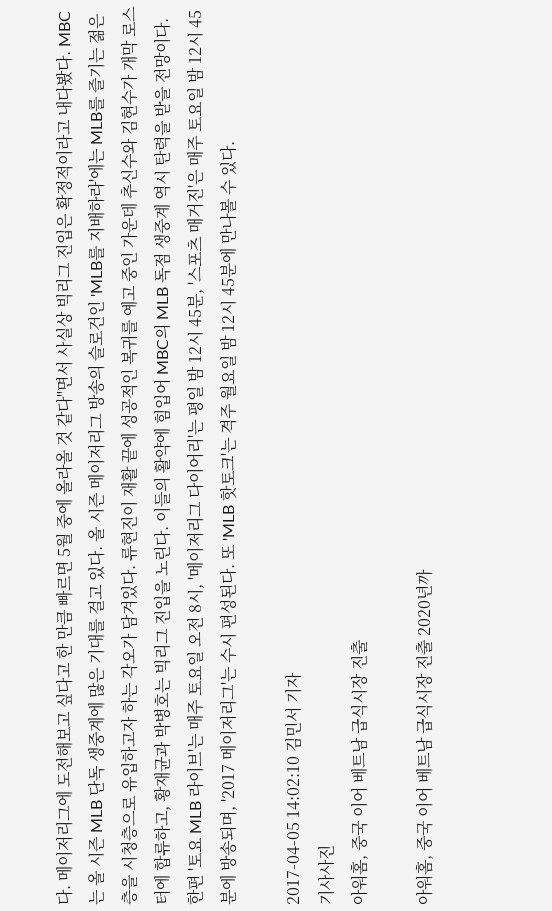다. 메이저리그에 도전해보고 싶다고 한 만큼 빠르면 5월 중에 올라올 것 같다"면서 사실상 빅리그 진입은 확정적이라고 내다봤다. MBC는 올 시즌 MLB 단독 생중계에 많은 기대를 걸고 있다. 올 시즌 메이저리그 방송의 슬로건인 'MLB를 지배하라'에는 MLB를 즐기는 젊은 층을 시청층으로 유입하고자 하는 각오가 담겨있다. 류현진이 재활 끝에 성공적인 복귀를 예고 중인 가운데 추신수와 김현수가 개막 로스터에 합류하고, 황재균과 박병호는 빅리그 진입을 노린다. 이들의 활약에 힘입어 MBC의 MLB 독점 생중계 역시 탄력을 받을 전망이다. 한편 '토요 MLB 라이브'는 매주 토요일 오전 8시, '메이저리그 다이어리'는 평일 밤 12시 45분, '스포츠 매거진'은 매주 토요일 밤 12시 45분에 방송되며, '2017 메이저리그'는 수시 편성된다. 또 'MLB 핫토크'는 격주 월요일 밤 12시 45분에 만나볼 수 있다.

2017-04-05 14:02:10 김민서 기자
기사사진
아워홈, 중국 이어 베트남 급식시장 진출

아워홈, 중국 이어 베트남 급식시장 진출 2020년까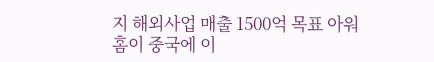지 해외사업 매출 1500억 목표 아워홈이 중국에 이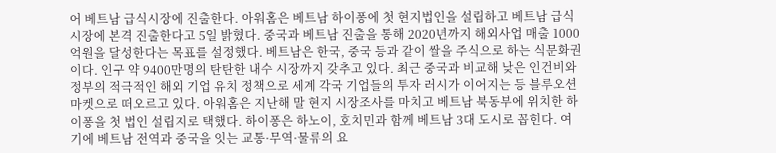어 베트남 급식시장에 진출한다. 아워홈은 베트남 하이퐁에 첫 현지법인을 설립하고 베트남 급식시장에 본격 진출한다고 5일 밝혔다. 중국과 베트남 진출을 통해 2020년까지 해외사업 매출 1000억원을 달성한다는 목표를 설정했다. 베트남은 한국, 중국 등과 같이 쌀을 주식으로 하는 식문화권이다. 인구 약 9400만명의 탄탄한 내수 시장까지 갖추고 있다. 최근 중국과 비교해 낮은 인건비와 정부의 적극적인 해외 기업 유치 정책으로 세계 각국 기업들의 투자 러시가 이어지는 등 블루오션 마켓으로 떠오르고 있다. 아워홈은 지난해 말 현지 시장조사를 마치고 베트남 북동부에 위치한 하이퐁을 첫 법인 설립지로 택했다. 하이퐁은 하노이, 호치민과 함께 베트남 3대 도시로 꼽힌다. 여기에 베트남 전역과 중국을 잇는 교통·무역·물류의 요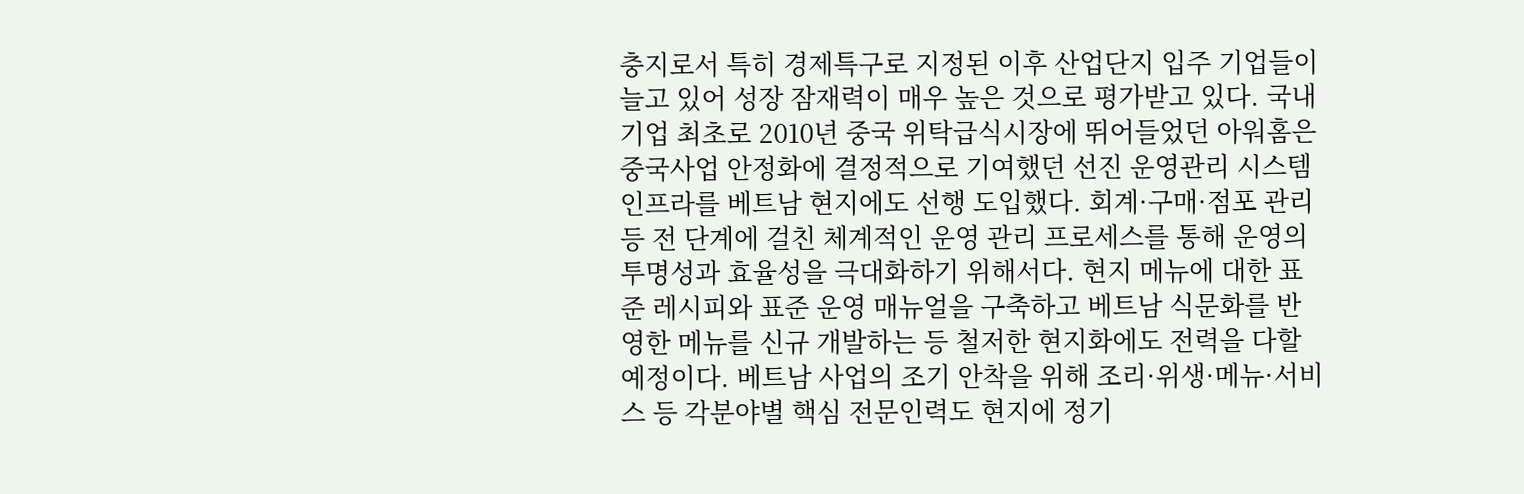충지로서 특히 경제특구로 지정된 이후 산업단지 입주 기업들이 늘고 있어 성장 잠재력이 매우 높은 것으로 평가받고 있다. 국내 기업 최초로 2010년 중국 위탁급식시장에 뛰어들었던 아워홈은 중국사업 안정화에 결정적으로 기여했던 선진 운영관리 시스템 인프라를 베트남 현지에도 선행 도입했다. 회계·구매·점포 관리 등 전 단계에 걸친 체계적인 운영 관리 프로세스를 통해 운영의 투명성과 효율성을 극대화하기 위해서다. 현지 메뉴에 대한 표준 레시피와 표준 운영 매뉴얼을 구축하고 베트남 식문화를 반영한 메뉴를 신규 개발하는 등 철저한 현지화에도 전력을 다할 예정이다. 베트남 사업의 조기 안착을 위해 조리·위생·메뉴·서비스 등 각분야별 핵심 전문인력도 현지에 정기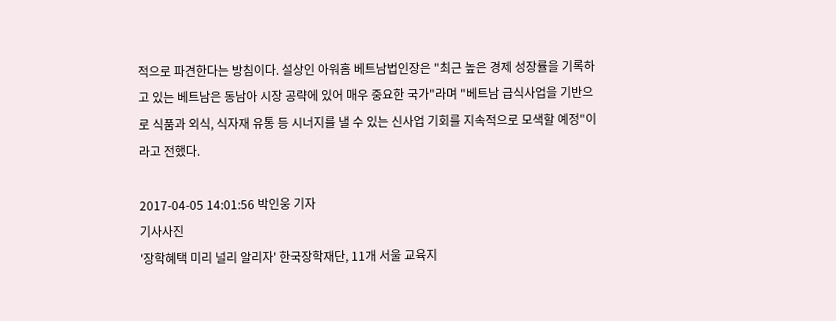적으로 파견한다는 방침이다. 설상인 아워홈 베트남법인장은 "최근 높은 경제 성장률을 기록하고 있는 베트남은 동남아 시장 공략에 있어 매우 중요한 국가"라며 "베트남 급식사업을 기반으로 식품과 외식, 식자재 유통 등 시너지를 낼 수 있는 신사업 기회를 지속적으로 모색할 예정"이라고 전했다.

2017-04-05 14:01:56 박인웅 기자
기사사진
'장학혜택 미리 널리 알리자' 한국장학재단, 11개 서울 교육지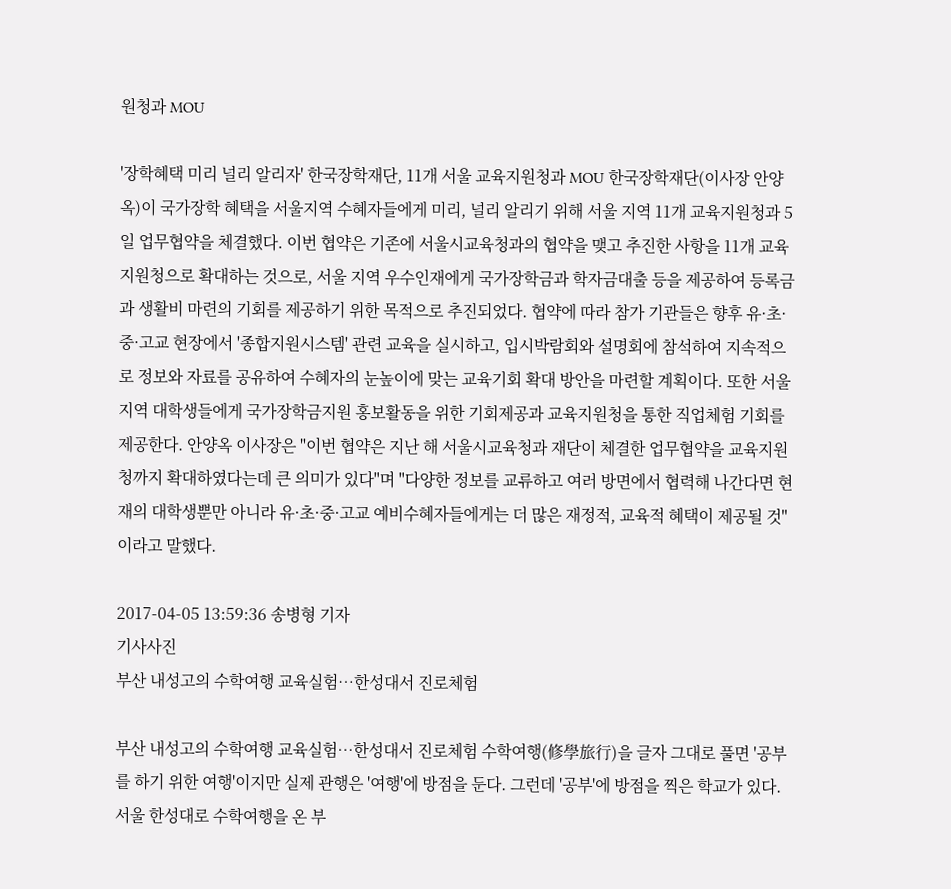원청과 MOU

'장학혜택 미리 널리 알리자' 한국장학재단, 11개 서울 교육지원청과 MOU 한국장학재단(이사장 안양옥)이 국가장학 혜택을 서울지역 수혜자들에게 미리, 널리 알리기 위해 서울 지역 11개 교육지원청과 5일 업무협약을 체결했다. 이번 협약은 기존에 서울시교육청과의 협약을 맺고 추진한 사항을 11개 교육지원청으로 확대하는 것으로, 서울 지역 우수인재에게 국가장학금과 학자금대출 등을 제공하여 등록금과 생활비 마련의 기회를 제공하기 위한 목적으로 추진되었다. 협약에 따라 참가 기관들은 향후 유·초·중·고교 현장에서 '종합지원시스템' 관련 교육을 실시하고, 입시박람회와 설명회에 참석하여 지속적으로 정보와 자료를 공유하여 수혜자의 눈높이에 맞는 교육기회 확대 방안을 마련할 계획이다. 또한 서울지역 대학생들에게 국가장학금지원 홍보활동을 위한 기회제공과 교육지원청을 통한 직업체험 기회를 제공한다. 안양옥 이사장은 "이번 협약은 지난 해 서울시교육청과 재단이 체결한 업무협약을 교육지원청까지 확대하였다는데 큰 의미가 있다"며 "다양한 정보를 교류하고 여러 방면에서 협력해 나간다면 현재의 대학생뿐만 아니라 유·초·중·고교 예비수혜자들에게는 더 많은 재정적, 교육적 혜택이 제공될 것"이라고 말했다.

2017-04-05 13:59:36 송병형 기자
기사사진
부산 내성고의 수학여행 교육실험…한성대서 진로체험

부산 내성고의 수학여행 교육실험…한성대서 진로체험 수학여행(修學旅行)을 글자 그대로 풀면 '공부를 하기 위한 여행'이지만 실제 관행은 '여행'에 방점을 둔다. 그런데 '공부'에 방점을 찍은 학교가 있다. 서울 한성대로 수학여행을 온 부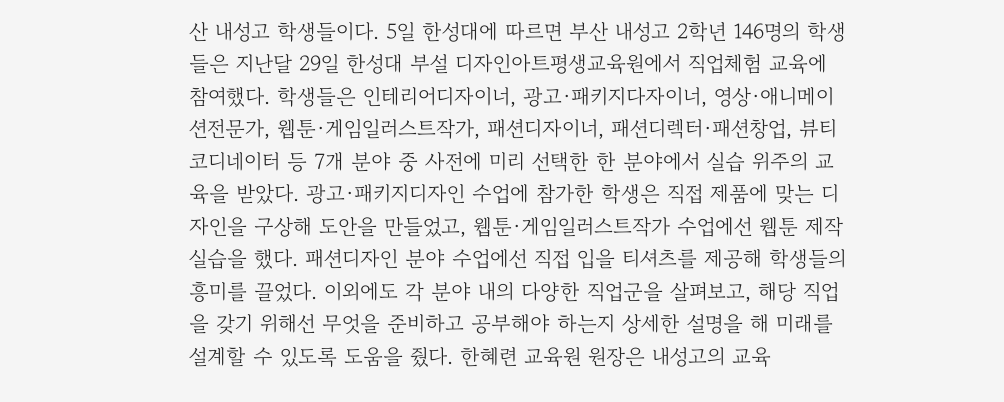산 내성고 학생들이다. 5일 한성대에 따르면 부산 내성고 2학년 146명의 학생들은 지난달 29일 한성대 부설 디자인아트평생교육원에서 직업체험 교육에 참여했다. 학생들은 인테리어디자이너, 광고·패키지다자이너, 영상·애니메이션전문가, 웹툰·게임일러스트작가, 패션디자이너, 패션디렉터·패션창업, 뷰티코디네이터 등 7개 분야 중 사전에 미리 선택한 한 분야에서 실습 위주의 교육을 받았다. 광고·패키지디자인 수업에 참가한 학생은 직접 제품에 맞는 디자인을 구상해 도안을 만들었고, 웹툰·게임일러스트작가 수업에선 웹툰 제작 실습을 했다. 패션디자인 분야 수업에선 직접 입을 티셔츠를 제공해 학생들의 흥미를 끌었다. 이외에도 각 분야 내의 다양한 직업군을 살펴보고, 해당 직업을 갖기 위해선 무엇을 준비하고 공부해야 하는지 상세한 설명을 해 미래를 설계할 수 있도록 도움을 줬다. 한혜련 교육원 원장은 내성고의 교육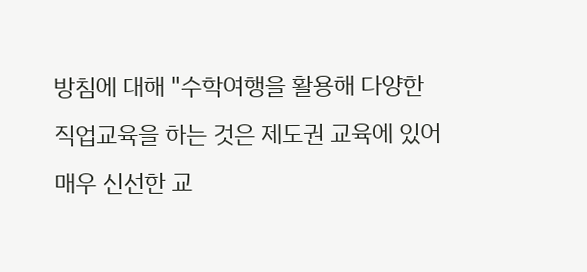방침에 대해 "수학여행을 활용해 다양한 직업교육을 하는 것은 제도권 교육에 있어 매우 신선한 교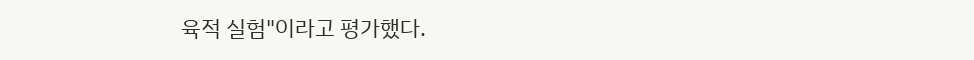육적 실험"이라고 평가했다.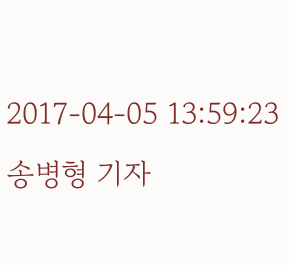2017-04-05 13:59:23 송병형 기자